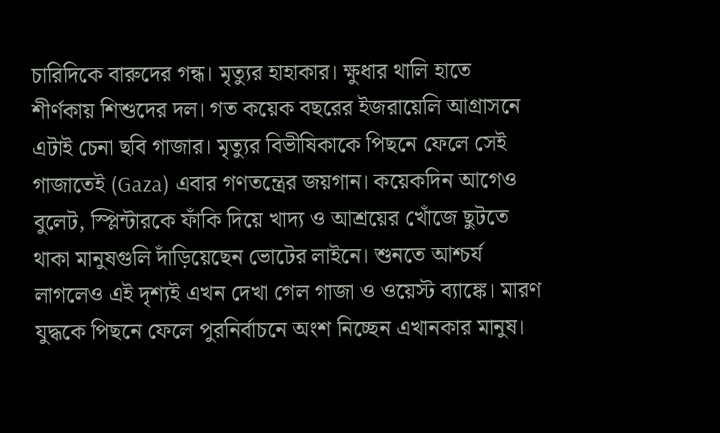চারিদিকে বারুদের গন্ধ। মৃত্যুর হাহাকার। ক্ষুধার থালি হাতে শীর্ণকায় শিশুদের দল। গত কয়েক বছরের ইজরায়েলি আগ্রাসনে এটাই চেনা ছবি গাজার। মৃত্যুর বিভীষিকাকে পিছনে ফেলে সেই গাজাতেই (Gaza) এবার গণতন্ত্রের জয়গান। কয়েকদিন আগেও বুলেট, স্প্লিন্টারকে ফাঁকি দিয়ে খাদ্য ও আশ্রয়ের খোঁজে ছুটতে থাকা মানুষগুলি দাঁড়িয়েছেন ভোটের লাইনে। শুনতে আশ্চর্য লাগলেও এই দৃশ্যই এখন দেখা গেল গাজা ও ওয়েস্ট ব্যাঙ্কে। মারণ যুদ্ধকে পিছনে ফেলে পুরনির্বাচনে অংশ নিচ্ছেন এখানকার মানুষ।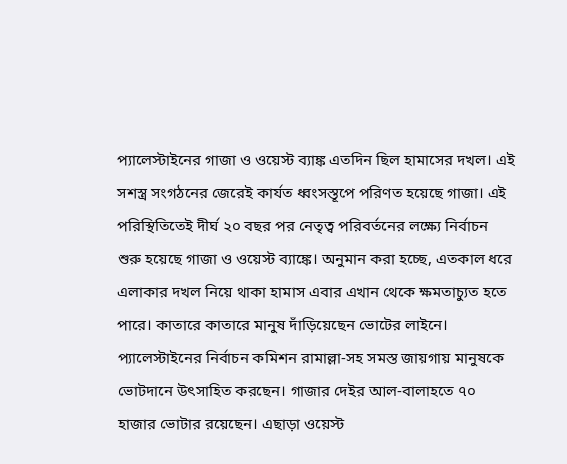প্যালেস্টাইনের গাজা ও ওয়েস্ট ব্যাঙ্ক এতদিন ছিল হামাসের দখল। এই সশস্ত্র সংগঠনের জেরেই কার্যত ধ্বংসস্তূপে পরিণত হয়েছে গাজা। এই পরিস্থিতিতেই দীর্ঘ ২০ বছর পর নেতৃত্ব পরিবর্তনের লক্ষ্যে নির্বাচন শুরু হয়েছে গাজা ও ওয়েস্ট ব্যাঙ্কে। অনুমান করা হচ্ছে, এতকাল ধরে এলাকার দখল নিয়ে থাকা হামাস এবার এখান থেকে ক্ষমতাচ্যুত হতে পারে। কাতারে কাতারে মানুষ দাঁড়িয়েছেন ভোটের লাইনে। প্যালেস্টাইনের নির্বাচন কমিশন রামাল্লা-সহ সমস্ত জায়গায় মানুষকে ভোটদানে উৎসাহিত করছেন। গাজার দেইর আল-বালাহতে ৭০ হাজার ভোটার রয়েছেন। এছাড়া ওয়েস্ট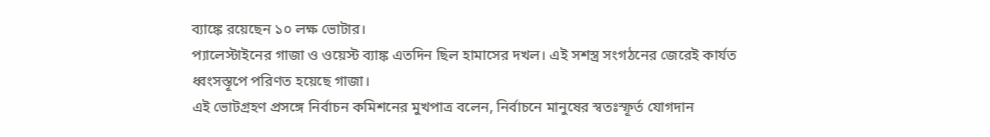ব্যাঙ্কে রয়েছেন ১০ লক্ষ ভোটার।
প্যালেস্টাইনের গাজা ও ওয়েস্ট ব্যাঙ্ক এতদিন ছিল হামাসের দখল। এই সশস্ত্র সংগঠনের জেরেই কার্যত ধ্বংসস্তূপে পরিণত হয়েছে গাজা।
এই ভোটগ্রহণ প্রসঙ্গে নির্বাচন কমিশনের মুখপাত্র বলেন, নির্বাচনে মানুষের স্বতঃস্ফূর্ত যোগদান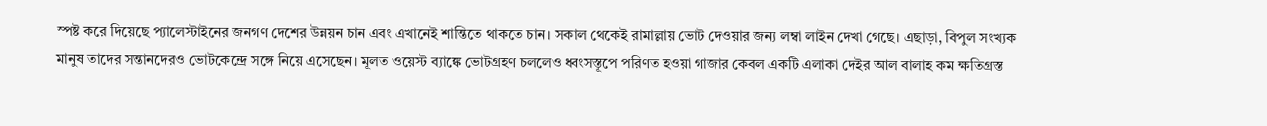স্পষ্ট করে দিয়েছে প্যালেস্টাইনের জনগণ দেশের উন্নয়ন চান এবং এখানেই শান্তিতে থাকতে চান। সকাল থেকেই রামাল্লায় ভোট দেওয়ার জন্য লম্বা লাইন দেখা গেছে। এছাড়া, বিপুল সংখ্যক মানুষ তাদের সন্তানদেরও ভোটকেন্দ্রে সঙ্গে নিয়ে এসেছেন। মূলত ওয়েস্ট ব্যাঙ্কে ভোটগ্রহণ চললেও ধ্বংসস্তূপে পরিণত হওয়া গাজার কেবল একটি এলাকা দেইর আল বালাহ কম ক্ষতিগ্রস্ত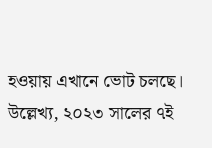হওয়ায় এখানে ভোট চলছে।
উল্লেখ্য, ২০২৩ সালের ৭ই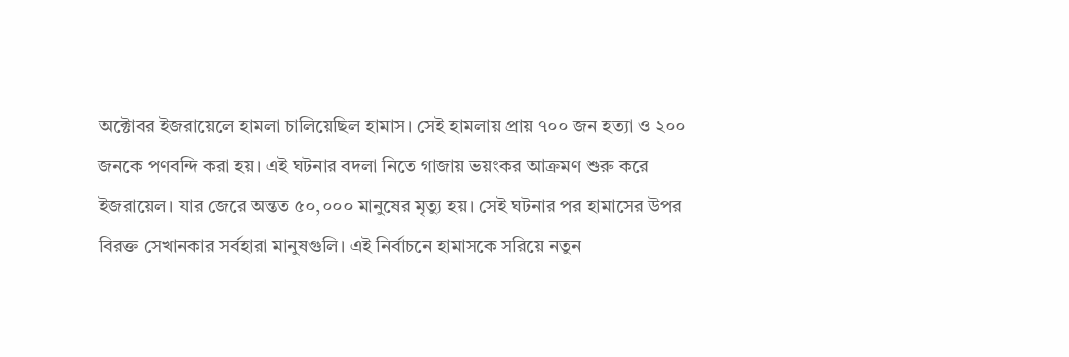অক্টোবর ইজরায়েলে হামলা চালিয়েছিল হামাস। সেই হামলায় প্রায় ৭০০ জন হত্যা ও ২০০ জনকে পণবন্দি করা হয়। এই ঘটনার বদলা নিতে গাজায় ভয়ংকর আক্রমণ শুরু করে ইজরায়েল। যার জেরে অন্তত ৫০,০০০ মানুষের মৃত্যু হয়। সেই ঘটনার পর হামাসের উপর বিরক্ত সেখানকার সর্বহারা মানুষগুলি। এই নির্বাচনে হামাসকে সরিয়ে নতুন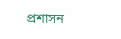প্রশাসন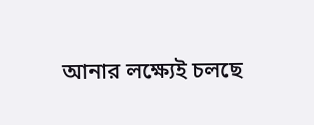আনার লক্ষ্যেই চলছে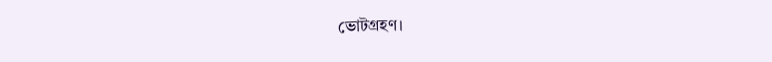ভোটগ্রহণ।